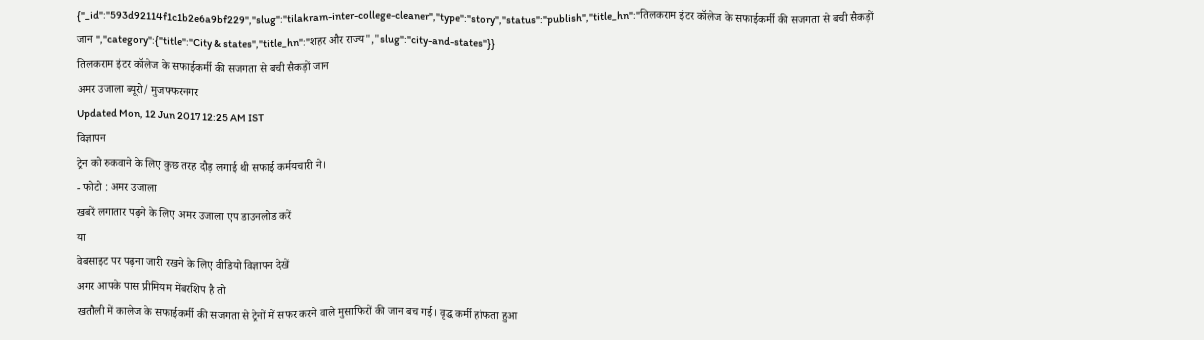{"_id":"593d92114f1c1b2e6a9bf229","slug":"tilakram-inter-college-cleaner","type":"story","status":"publish","title_hn":"तिलकराम इंटर कॉलेज के सफाईकर्मी की सजगता से बची सैकड़ों जान ","category":{"title":"City & states","title_hn":"शहर और राज्य","slug":"city-and-states"}}
तिलकराम इंटर कॉलेज के सफाईकर्मी की सजगता से बची सैकड़ों जान
अमर उजाला ब्यूरो/ मुजफ्फरनगर
Updated Mon, 12 Jun 2017 12:25 AM IST
विज्ञापन
ट्रेन को रुकवाने के लिए कुछ तरह दौड़ लगाई थी सफाई कर्मयचारी ने।
- फोटो : अमर उजाला
खबरें लगातार पढ़ने के लिए अमर उजाला एप डाउनलोड करें
या
वेबसाइट पर पढ़ना जारी रखने के लिए वीडियो विज्ञापन देखें
अगर आपके पास प्रीमियम मेंबरशिप है तो
खतौली में कालेज के सफाईकर्मी की सजगता से ट्रेनों में सफर करने वाले मुसाफिरों की जान बच गई। वृद्ध कर्मी हांफता हुआ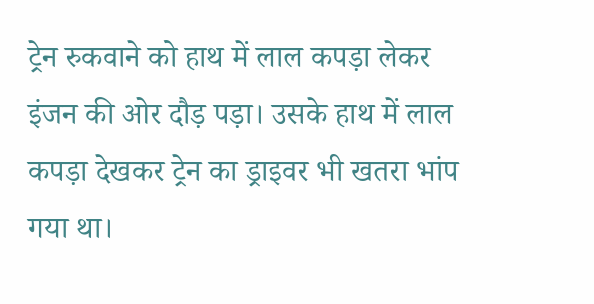ट्रेन रुकवाने को हाथ में लाल कपड़ा लेकर इंजन की ओर दौड़ पड़ा। उसके हाथ में लाल कपड़ा देखकर ट्रेन का ड्राइवर भी खतरा भांप गया था।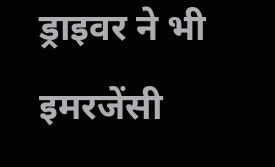ड्राइवर ने भी इमरजेंसी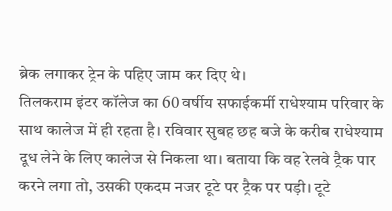ब्रेक लगाकर ट्रेन के पहिए जाम कर दिए थे।
तिलकराम इंटर कॉलेज का 60 वर्षीय सफाईकर्मी राधेश्याम परिवार के साथ कालेज में ही रहता है। रविवार सुबह छह बजे के करीब राधेश्याम दूध लेने के लिए कालेज से निकला था। बताया कि वह रेलवे ट्रैक पार करने लगा तो, उसकी एकदम नजर टूटे पर ट्रैक पर पड़ी। टूटे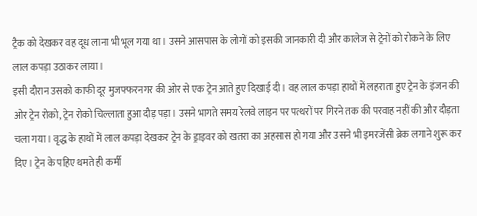ट्रैक को देखकर वह दूध लाना भी भूल गया था। उसने आसपास के लोगों को इसकी जानकारी दी और कालेज से ट्रेनों को रोकने के लिए लाल कपड़ा उठाकर लाया।
इसी दौरान उसको काफी दूर मुजफ्फरनगर की ओर से एक ट्रेन आते हुए दिखाई दी। वह लाल कपड़ा हाथों में लहराता हुए ट्रेन के इंजन की ओर ट्रेन रोको, ट्रेन रोको चिल्लाता हुआ दौड़ पड़ा। उसने भागते समय रेलवे लाइन पर पत्थरों पर गिरने तक की परवाह नहीं की और दौड़ता चला गया। वृद्ध के हाथों में लाल कपड़ा देखकर ट्रेन के ड्राइवर को खतरा का अहसास हो गया और उसने भी इमरजेंसी ब्रेक लगाने शुरू कर दिए। ट्रेन के पहिए थमते ही कर्मी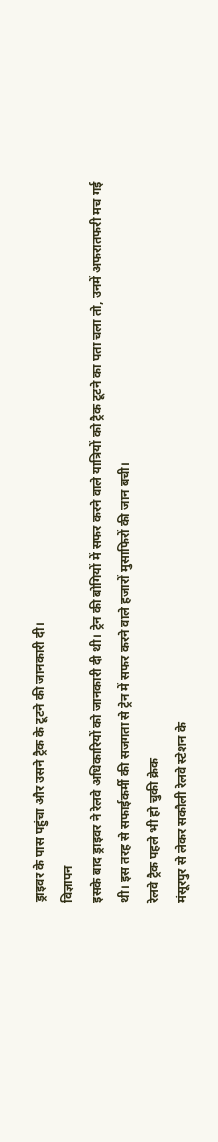ड्राइवर के पास पहुंचा और उसने ट्रैक के टूटने की जानकारी दी।
विज्ञापन
इसके बाद ड्राइवर ने रेलवे अधिकारियों को जानकारी दी थी। ट्रेन की बोगियों में सफर करने वाले यात्रियों को ट्रैक टूटने का पता चला तो, उनमें अफरातफरी मच गई थी। इस तरह से सफाईकर्मी की सजगता से ट्रेन में सफर करने वाले हजारों मुसाफिरों की जान बची।
रेलवे ट्रैक पहले भी हो चुकी क्रेक
मंसूरपुर से लेकर सकौली रेलवे स्टेशन के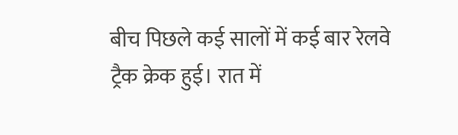बीच पिछले कई सालों में कई बार रेलवे ट्रैक क्रेक हुई। रात में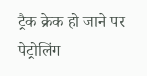ट्रैक क्रेक हो जाने पर पेट्रोलिंग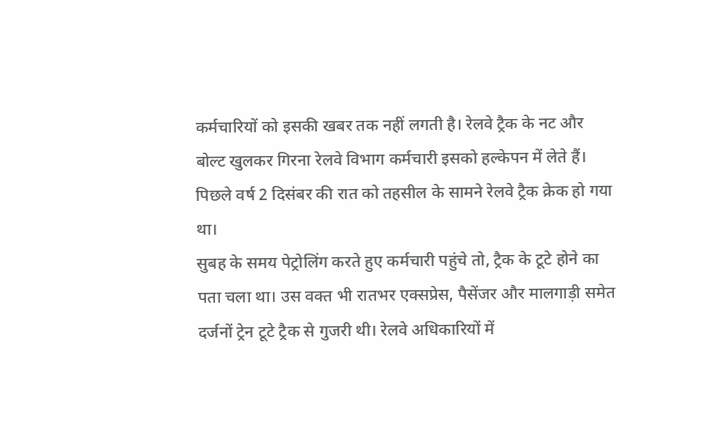कर्मचारियों को इसकी खबर तक नहीं लगती है। रेलवे ट्रैक के नट और बोल्ट खुलकर गिरना रेलवे विभाग कर्मचारी इसको हल्केपन में लेते हैं। पिछले वर्ष 2 दिसंबर की रात को तहसील के सामने रेलवे ट्रैक क्रेक हो गया था।
सुबह के समय पेट्रोलिंग करते हुए कर्मचारी पहुंचे तो, ट्रैक के टूटे होने का पता चला था। उस वक्त भी रातभर एक्सप्रेस, पैसेंजर और मालगाड़ी समेत दर्जनों ट्रेन टूटे ट्रैक से गुजरी थी। रेलवे अधिकारियों में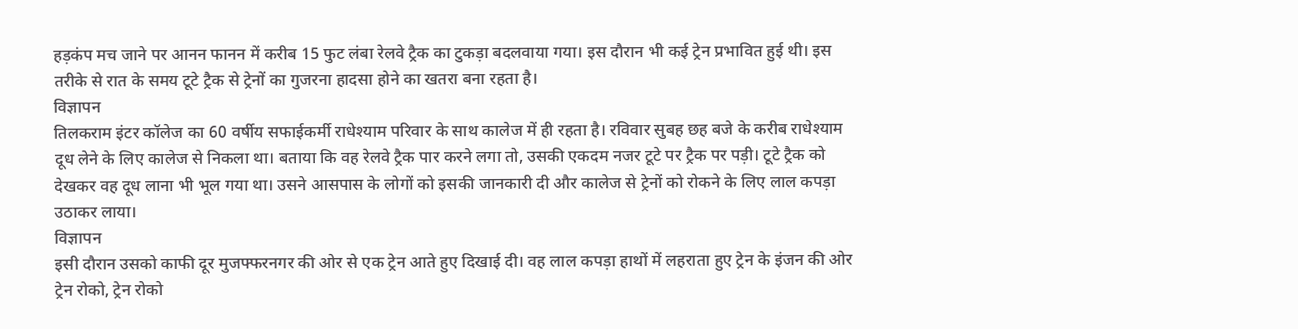हड़कंप मच जाने पर आनन फानन में करीब 15 फुट लंबा रेलवे ट्रैक का टुकड़ा बदलवाया गया। इस दौरान भी कई ट्रेन प्रभावित हुई थी। इस तरीके से रात के समय टूटे ट्रैक से ट्रेनों का गुजरना हादसा होने का खतरा बना रहता है।
विज्ञापन
तिलकराम इंटर कॉलेज का 60 वर्षीय सफाईकर्मी राधेश्याम परिवार के साथ कालेज में ही रहता है। रविवार सुबह छह बजे के करीब राधेश्याम दूध लेने के लिए कालेज से निकला था। बताया कि वह रेलवे ट्रैक पार करने लगा तो, उसकी एकदम नजर टूटे पर ट्रैक पर पड़ी। टूटे ट्रैक को देखकर वह दूध लाना भी भूल गया था। उसने आसपास के लोगों को इसकी जानकारी दी और कालेज से ट्रेनों को रोकने के लिए लाल कपड़ा उठाकर लाया।
विज्ञापन
इसी दौरान उसको काफी दूर मुजफ्फरनगर की ओर से एक ट्रेन आते हुए दिखाई दी। वह लाल कपड़ा हाथों में लहराता हुए ट्रेन के इंजन की ओर ट्रेन रोको, ट्रेन रोको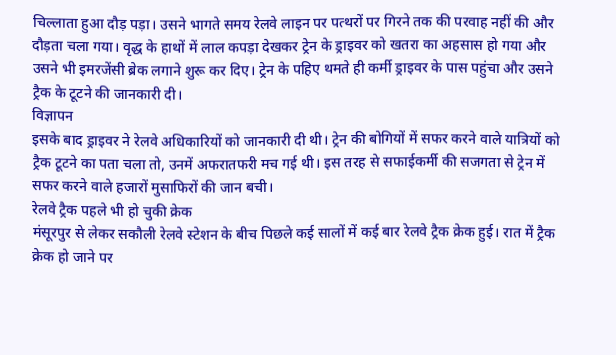चिल्लाता हुआ दौड़ पड़ा। उसने भागते समय रेलवे लाइन पर पत्थरों पर गिरने तक की परवाह नहीं की और दौड़ता चला गया। वृद्ध के हाथों में लाल कपड़ा देखकर ट्रेन के ड्राइवर को खतरा का अहसास हो गया और उसने भी इमरजेंसी ब्रेक लगाने शुरू कर दिए। ट्रेन के पहिए थमते ही कर्मी ड्राइवर के पास पहुंचा और उसने ट्रैक के टूटने की जानकारी दी।
विज्ञापन
इसके बाद ड्राइवर ने रेलवे अधिकारियों को जानकारी दी थी। ट्रेन की बोगियों में सफर करने वाले यात्रियों को ट्रैक टूटने का पता चला तो, उनमें अफरातफरी मच गई थी। इस तरह से सफाईकर्मी की सजगता से ट्रेन में सफर करने वाले हजारों मुसाफिरों की जान बची।
रेलवे ट्रैक पहले भी हो चुकी क्रेक
मंसूरपुर से लेकर सकौली रेलवे स्टेशन के बीच पिछले कई सालों में कई बार रेलवे ट्रैक क्रेक हुई। रात में ट्रैक क्रेक हो जाने पर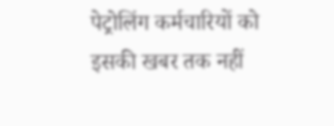पेट्रोलिंग कर्मचारियों को इसकी खबर तक नहीं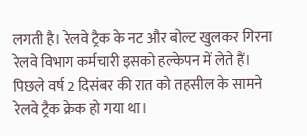लगती है। रेलवे ट्रैक के नट और बोल्ट खुलकर गिरना रेलवे विभाग कर्मचारी इसको हल्केपन में लेते हैं। पिछले वर्ष 2 दिसंबर की रात को तहसील के सामने रेलवे ट्रैक क्रेक हो गया था।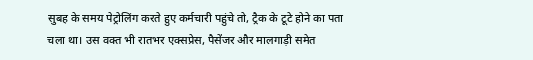सुबह के समय पेट्रोलिंग करते हुए कर्मचारी पहुंचे तो, ट्रैक के टूटे होने का पता चला था। उस वक्त भी रातभर एक्सप्रेस, पैसेंजर और मालगाड़ी समेत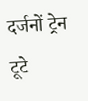दर्जनों ट्रेन टूटे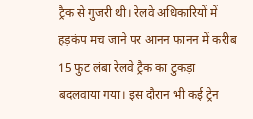ट्रैक से गुजरी थी। रेलवे अधिकारियों में हड़कंप मच जाने पर आनन फानन में करीब 15 फुट लंबा रेलवे ट्रैक का टुकड़ा बदलवाया गया। इस दौरान भी कई ट्रेन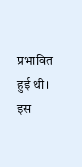प्रभावित हुई थी। इस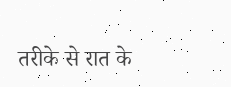तरीके से रात के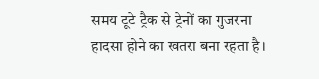समय टूटे ट्रैक से ट्रेनों का गुजरना हादसा होने का खतरा बना रहता है।